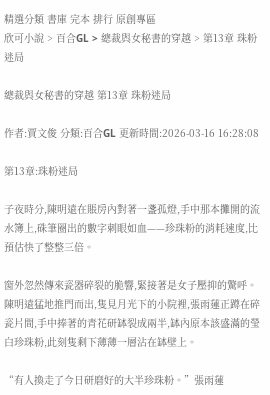精選分類 書庫 完本 排行 原創專區
欣可小說 > 百合GL > 總裁與女秘書的穿越 > 第13章 珠粉迷局

總裁與女秘書的穿越 第13章 珠粉迷局

作者:賈文俊 分類:百合GL 更新時間:2026-03-16 16:28:08

第13章:珠粉迷局

子夜時分,陳明遠在賬房內對著一盞孤燈,手中那本攤開的流水簿上,硃筆圈出的數字刺眼如血——珍珠粉的消耗速度,比預估快了整整三倍。

窗外忽然傳來瓷器碎裂的脆響,緊接著是女子壓抑的驚呼。陳明遠猛地推門而出,隻見月光下的小院裡,張雨蓮正蹲在碎瓷片間,手中捧著的青花研缽裂成兩半,缽內原本該盛滿的瑩白珍珠粉,此刻隻剩下薄薄一層沾在缽壁上。

“有人換走了今日研磨好的大半珍珠粉。”張雨蓮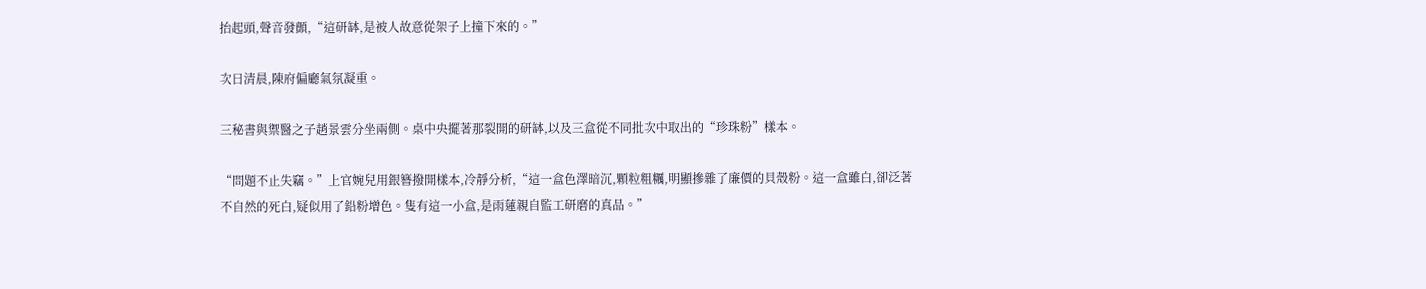抬起頭,聲音發顫,“這研缽,是被人故意從架子上撞下來的。”

次日清晨,陳府偏廳氣氛凝重。

三秘書與禦醫之子趙景雲分坐兩側。桌中央擺著那裂開的研缽,以及三盒從不同批次中取出的“珍珠粉”樣本。

“問題不止失竊。”上官婉兒用銀簪撥開樣本,冷靜分析,“這一盒色澤暗沉,顆粒粗糲,明顯摻雜了廉價的貝殼粉。這一盒雖白,卻泛著不自然的死白,疑似用了鉛粉增色。隻有這一小盒,是雨蓮親自監工研磨的真品。”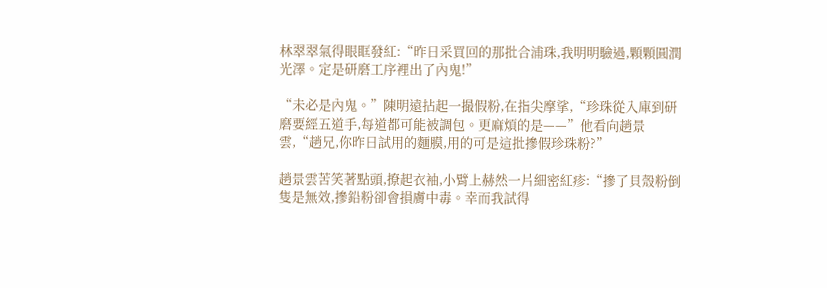林翠翠氣得眼眶發紅:“昨日采買回的那批合浦珠,我明明驗過,顆顆圓潤光澤。定是研磨工序裡出了內鬼!”

“未必是內鬼。”陳明遠拈起一撮假粉,在指尖摩挲,“珍珠從入庫到研磨要經五道手,每道都可能被調包。更麻煩的是——”他看向趙景雲,“趙兄,你昨日試用的麵膜,用的可是這批摻假珍珠粉?”

趙景雲苦笑著點頭,撩起衣袖,小臂上赫然一片細密紅疹:“摻了貝殼粉倒隻是無效,摻鉛粉卻會損膚中毒。幸而我試得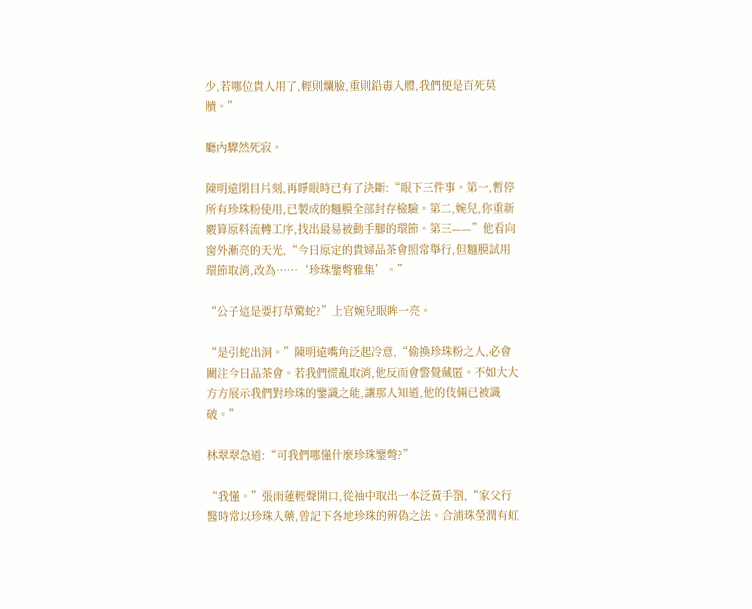少,若哪位貴人用了,輕則爛臉,重則鉛毒入體,我們便是百死莫贖。”

廳內驟然死寂。

陳明遠閉目片刻,再睜眼時已有了決斷:“眼下三件事。第一,暫停所有珍珠粉使用,已製成的麵膜全部封存檢驗。第二,婉兒,你重新覈算原料流轉工序,找出最易被動手腳的環節。第三——”他看向窗外漸亮的天光,“今日原定的貴婦品茶會照常舉行,但麵膜試用環節取消,改為……‘珍珠鑒彆雅集’。”

“公子這是要打草驚蛇?”上官婉兒眼眸一亮。

“是引蛇出洞。”陳明遠嘴角泛起冷意,“偷換珍珠粉之人,必會關注今日品茶會。若我們慌亂取消,他反而會警覺藏匿。不如大大方方展示我們對珍珠的鑒識之能,讓那人知道,他的伎倆已被識破。”

林翠翠急道:“可我們哪懂什麼珍珠鑒彆?”

“我懂。”張雨蓮輕聲開口,從袖中取出一本泛黃手劄,“家父行醫時常以珍珠入藥,曾記下各地珍珠的辨偽之法。合浦珠瑩潤有虹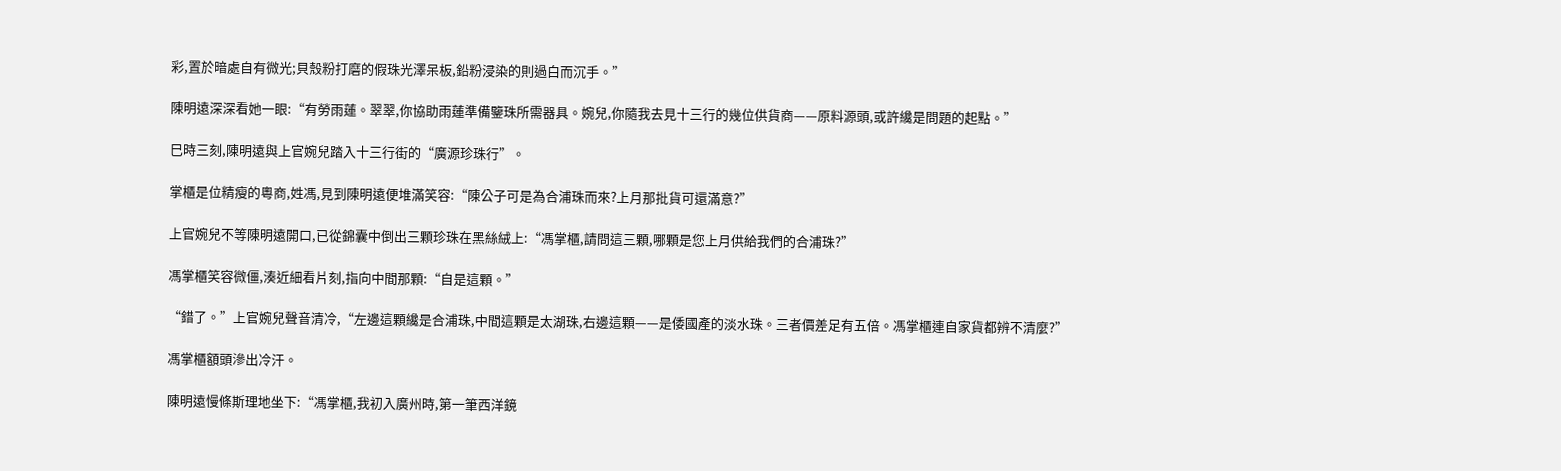彩,置於暗處自有微光;貝殼粉打磨的假珠光澤呆板,鉛粉浸染的則過白而沉手。”

陳明遠深深看她一眼:“有勞雨蓮。翠翠,你協助雨蓮準備鑒珠所需器具。婉兒,你隨我去見十三行的幾位供貨商——原料源頭,或許纔是問題的起點。”

巳時三刻,陳明遠與上官婉兒踏入十三行街的“廣源珍珠行”。

掌櫃是位精瘦的粵商,姓馮,見到陳明遠便堆滿笑容:“陳公子可是為合浦珠而來?上月那批貨可還滿意?”

上官婉兒不等陳明遠開口,已從錦囊中倒出三顆珍珠在黑絲絨上:“馮掌櫃,請問這三顆,哪顆是您上月供給我們的合浦珠?”

馮掌櫃笑容微僵,湊近細看片刻,指向中間那顆:“自是這顆。”

“錯了。”上官婉兒聲音清冷,“左邊這顆纔是合浦珠,中間這顆是太湖珠,右邊這顆——是倭國產的淡水珠。三者價差足有五倍。馮掌櫃連自家貨都辨不清麼?”

馮掌櫃額頭滲出冷汗。

陳明遠慢條斯理地坐下:“馮掌櫃,我初入廣州時,第一筆西洋鏡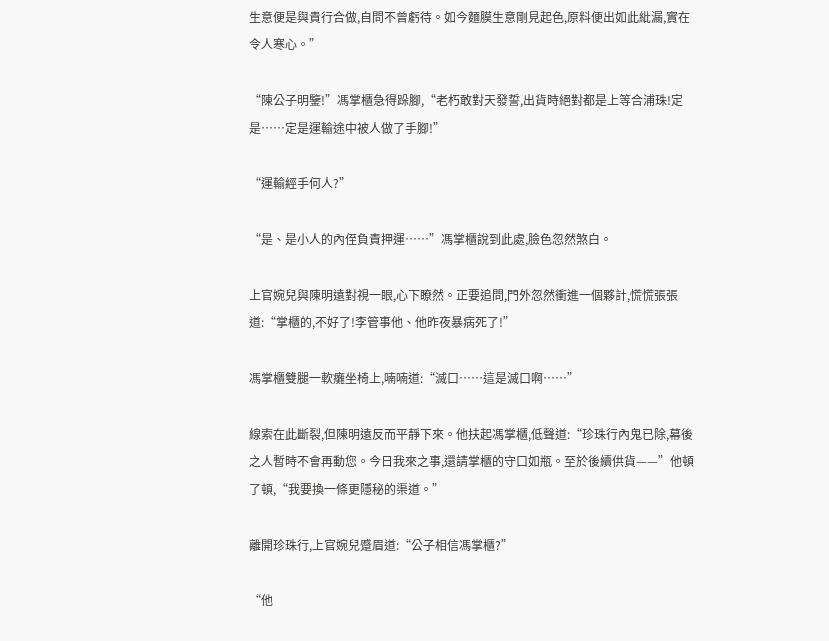生意便是與貴行合做,自問不曾虧待。如今麵膜生意剛見起色,原料便出如此紕漏,實在令人寒心。”

“陳公子明鑒!”馮掌櫃急得跺腳,“老朽敢對天發誓,出貨時絕對都是上等合浦珠!定是……定是運輸途中被人做了手腳!”

“運輸經手何人?”

“是、是小人的內侄負責押運……”馮掌櫃說到此處,臉色忽然煞白。

上官婉兒與陳明遠對視一眼,心下瞭然。正要追問,門外忽然衝進一個夥計,慌慌張張道:“掌櫃的,不好了!李管事他、他昨夜暴病死了!”

馮掌櫃雙腿一軟癱坐椅上,喃喃道:“滅口……這是滅口啊……”

線索在此斷裂,但陳明遠反而平靜下來。他扶起馮掌櫃,低聲道:“珍珠行內鬼已除,幕後之人暫時不會再動您。今日我來之事,還請掌櫃的守口如瓶。至於後續供貨——”他頓了頓,“我要換一條更隱秘的渠道。”

離開珍珠行,上官婉兒蹙眉道:“公子相信馮掌櫃?”

“他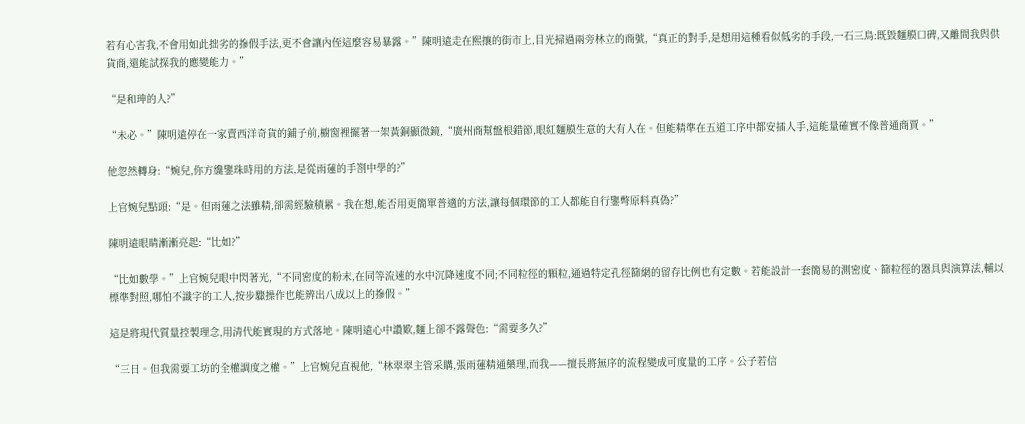若有心害我,不會用如此拙劣的摻假手法,更不會讓內侄這麼容易暴露。”陳明遠走在熙攘的街市上,目光掃過兩旁林立的商號,“真正的對手,是想用這種看似低劣的手段,一石三鳥:既毀麵膜口碑,又離間我與供貨商,還能試探我的應變能力。”

“是和珅的人?”

“未必。”陳明遠停在一家賣西洋奇貨的鋪子前,櫥窗裡擺著一架黃銅顯微鏡,“廣州商幫盤根錯節,眼紅麵膜生意的大有人在。但能精準在五道工序中都安插人手,這能量確實不像普通商賈。”

他忽然轉身:“婉兒,你方纔鑒珠時用的方法,是從雨蓮的手劄中學的?”

上官婉兒點頭:“是。但雨蓮之法雖精,卻需經驗積累。我在想,能否用更簡單普適的方法,讓每個環節的工人都能自行鑒彆原料真偽?”

陳明遠眼睛漸漸亮起:“比如?”

“比如數學。”上官婉兒眼中閃著光,“不同密度的粉末,在同等流速的水中沉降速度不同;不同粒徑的顆粒,通過特定孔徑篩網的留存比例也有定數。若能設計一套簡易的測密度、篩粒徑的器具與演算法,輔以標準對照,哪怕不識字的工人,按步驟操作也能辨出八成以上的摻假。”

這是將現代質量控製理念,用清代能實現的方式落地。陳明遠心中讚歎,麵上卻不露聲色:“需要多久?”

“三日。但我需要工坊的全權調度之權。”上官婉兒直視他,“林翠翠主管采購,張雨蓮精通藥理,而我——擅長將無序的流程變成可度量的工序。公子若信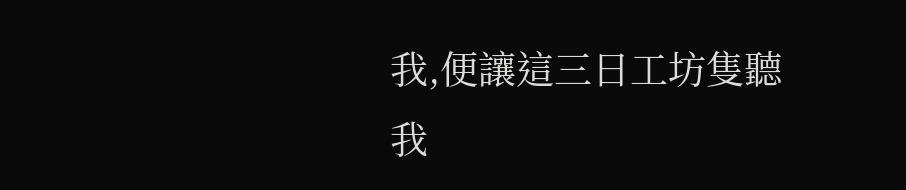我,便讓這三日工坊隻聽我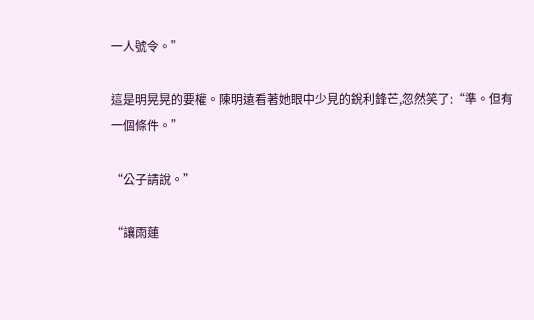一人號令。”

這是明晃晃的要權。陳明遠看著她眼中少見的銳利鋒芒,忽然笑了:“準。但有一個條件。”

“公子請說。”

“讓雨蓮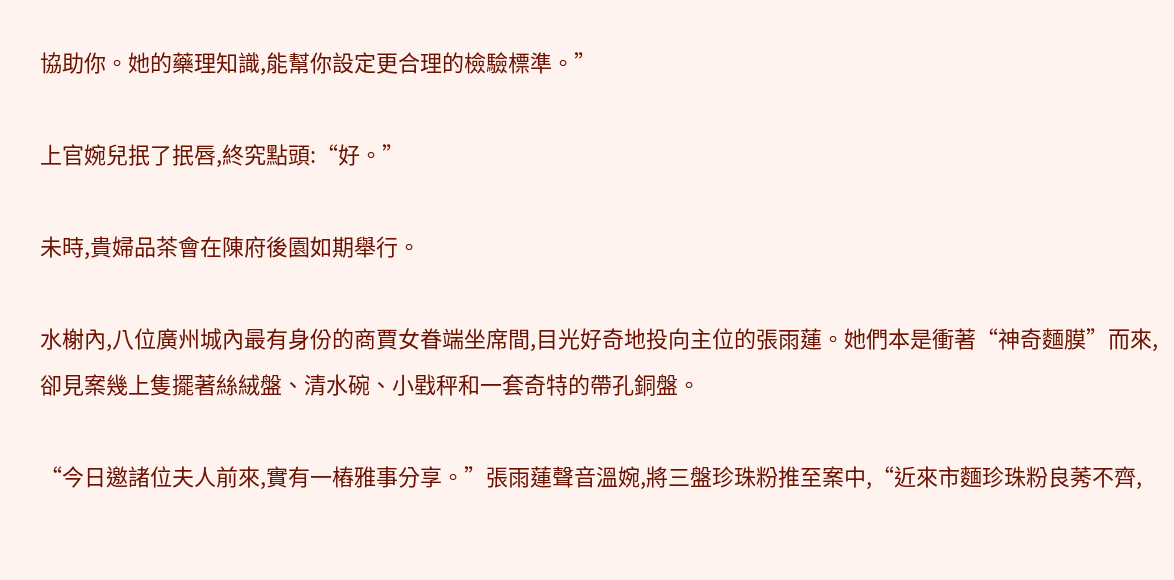協助你。她的藥理知識,能幫你設定更合理的檢驗標準。”

上官婉兒抿了抿唇,終究點頭:“好。”

未時,貴婦品茶會在陳府後園如期舉行。

水榭內,八位廣州城內最有身份的商賈女眷端坐席間,目光好奇地投向主位的張雨蓮。她們本是衝著“神奇麵膜”而來,卻見案幾上隻擺著絲絨盤、清水碗、小戥秤和一套奇特的帶孔銅盤。

“今日邀諸位夫人前來,實有一樁雅事分享。”張雨蓮聲音溫婉,將三盤珍珠粉推至案中,“近來市麵珍珠粉良莠不齊,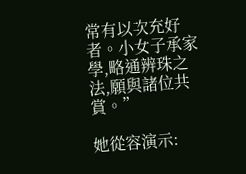常有以次充好者。小女子承家學,略通辨珠之法,願與諸位共賞。”

她從容演示: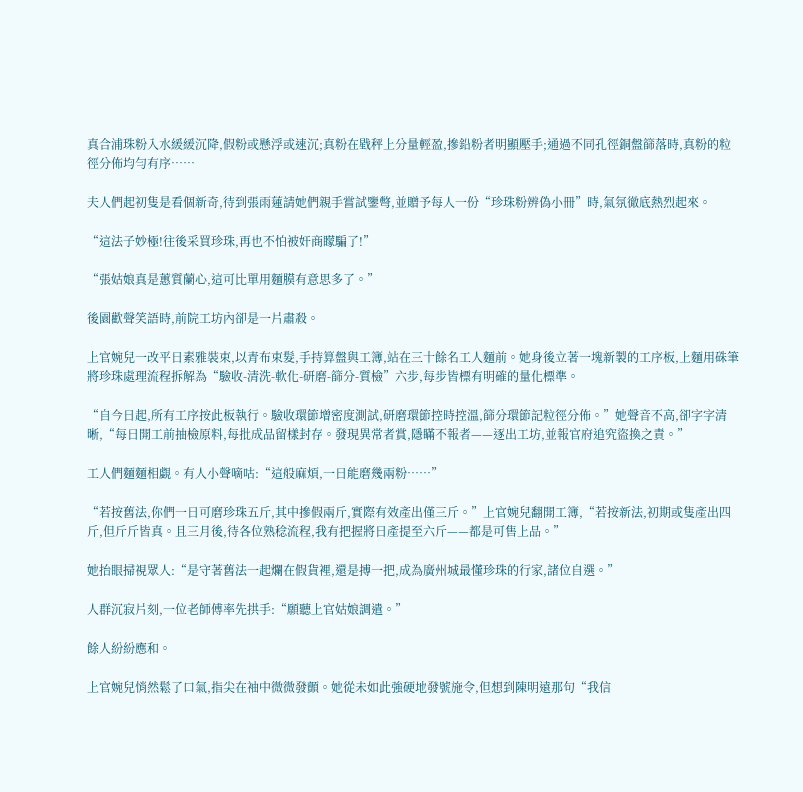真合浦珠粉入水緩緩沉降,假粉或懸浮或速沉;真粉在戥秤上分量輕盈,摻鉛粉者明顯壓手;通過不同孔徑銅盤篩落時,真粉的粒徑分佈均勻有序……

夫人們起初隻是看個新奇,待到張雨蓮請她們親手嘗試鑒彆,並贈予每人一份“珍珠粉辨偽小冊”時,氣氛徹底熱烈起來。

“這法子妙極!往後采買珍珠,再也不怕被奸商矇騙了!”

“張姑娘真是蕙質蘭心,這可比單用麵膜有意思多了。”

後園歡聲笑語時,前院工坊內卻是一片肅殺。

上官婉兒一改平日素雅裝束,以青布束髮,手持算盤與工簿,站在三十餘名工人麵前。她身後立著一塊新製的工序板,上麵用硃筆將珍珠處理流程拆解為“驗收-清洗-軟化-研磨-篩分-質檢”六步,每步皆標有明確的量化標準。

“自今日起,所有工序按此板執行。驗收環節增密度測試,研磨環節控時控溫,篩分環節記粒徑分佈。”她聲音不高,卻字字清晰,“每日開工前抽檢原料,每批成品留樣封存。發現異常者賞,隱瞞不報者——逐出工坊,並報官府追究盜換之責。”

工人們麵麵相覷。有人小聲嘀咕:“這般麻煩,一日能磨幾兩粉……”

“若按舊法,你們一日可磨珍珠五斤,其中摻假兩斤,實際有效產出僅三斤。”上官婉兒翻開工簿,“若按新法,初期或隻產出四斤,但斤斤皆真。且三月後,待各位熟稔流程,我有把握將日產提至六斤——都是可售上品。”

她抬眼掃視眾人:“是守著舊法一起爛在假貨裡,還是搏一把,成為廣州城最懂珍珠的行家,諸位自選。”

人群沉寂片刻,一位老師傅率先拱手:“願聽上官姑娘調遣。”

餘人紛紛應和。

上官婉兒悄然鬆了口氣,指尖在袖中微微發顫。她從未如此強硬地發號施令,但想到陳明遠那句“我信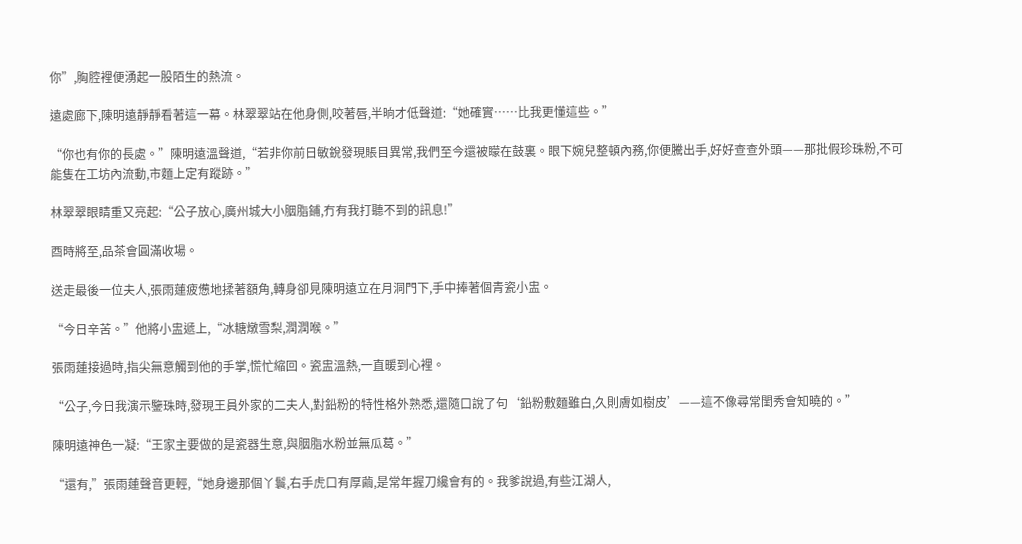你”,胸腔裡便湧起一股陌生的熱流。

遠處廊下,陳明遠靜靜看著這一幕。林翠翠站在他身側,咬著唇,半晌才低聲道:“她確實……比我更懂這些。”

“你也有你的長處。”陳明遠溫聲道,“若非你前日敏銳發現賬目異常,我們至今還被矇在鼓裏。眼下婉兒整頓內務,你便騰出手,好好查查外頭——那批假珍珠粉,不可能隻在工坊內流動,市麵上定有蹤跡。”

林翠翠眼睛重又亮起:“公子放心,廣州城大小胭脂鋪,冇有我打聽不到的訊息!”

酉時將至,品茶會圓滿收場。

送走最後一位夫人,張雨蓮疲憊地揉著額角,轉身卻見陳明遠立在月洞門下,手中捧著個青瓷小盅。

“今日辛苦。”他將小盅遞上,“冰糖燉雪梨,潤潤喉。”

張雨蓮接過時,指尖無意觸到他的手掌,慌忙縮回。瓷盅溫熱,一直暖到心裡。

“公子,今日我演示鑒珠時,發現王員外家的二夫人,對鉛粉的特性格外熟悉,還隨口說了句‘鉛粉敷麵雖白,久則膚如樹皮’——這不像尋常閨秀會知曉的。”

陳明遠神色一凝:“王家主要做的是瓷器生意,與胭脂水粉並無瓜葛。”

“還有,”張雨蓮聲音更輕,“她身邊那個丫鬟,右手虎口有厚繭,是常年握刀纔會有的。我爹說過,有些江湖人,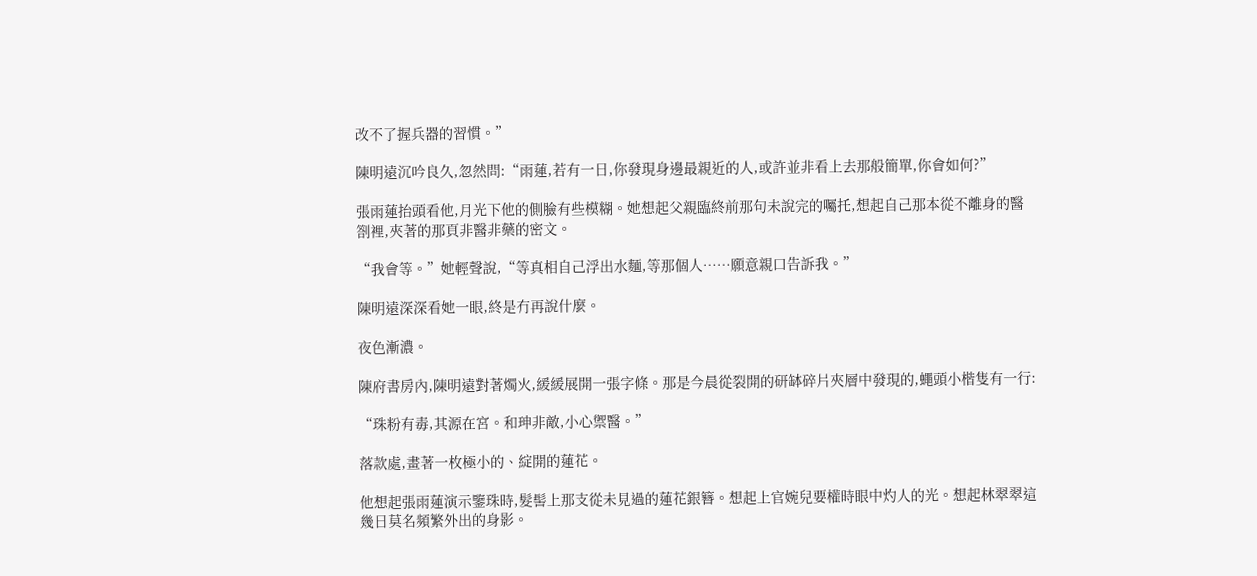改不了握兵器的習慣。”

陳明遠沉吟良久,忽然問:“雨蓮,若有一日,你發現身邊最親近的人,或許並非看上去那般簡單,你會如何?”

張雨蓮抬頭看他,月光下他的側臉有些模糊。她想起父親臨終前那句未說完的囑托,想起自己那本從不離身的醫劄裡,夾著的那頁非醫非藥的密文。

“我會等。”她輕聲說,“等真相自己浮出水麵,等那個人……願意親口告訴我。”

陳明遠深深看她一眼,終是冇再說什麼。

夜色漸濃。

陳府書房內,陳明遠對著燭火,緩緩展開一張字條。那是今晨從裂開的研缽碎片夾層中發現的,蠅頭小楷隻有一行:

“珠粉有毒,其源在宮。和珅非敵,小心禦醫。”

落款處,畫著一枚極小的、綻開的蓮花。

他想起張雨蓮演示鑒珠時,髮髻上那支從未見過的蓮花銀簪。想起上官婉兒要權時眼中灼人的光。想起林翠翠這幾日莫名頻繁外出的身影。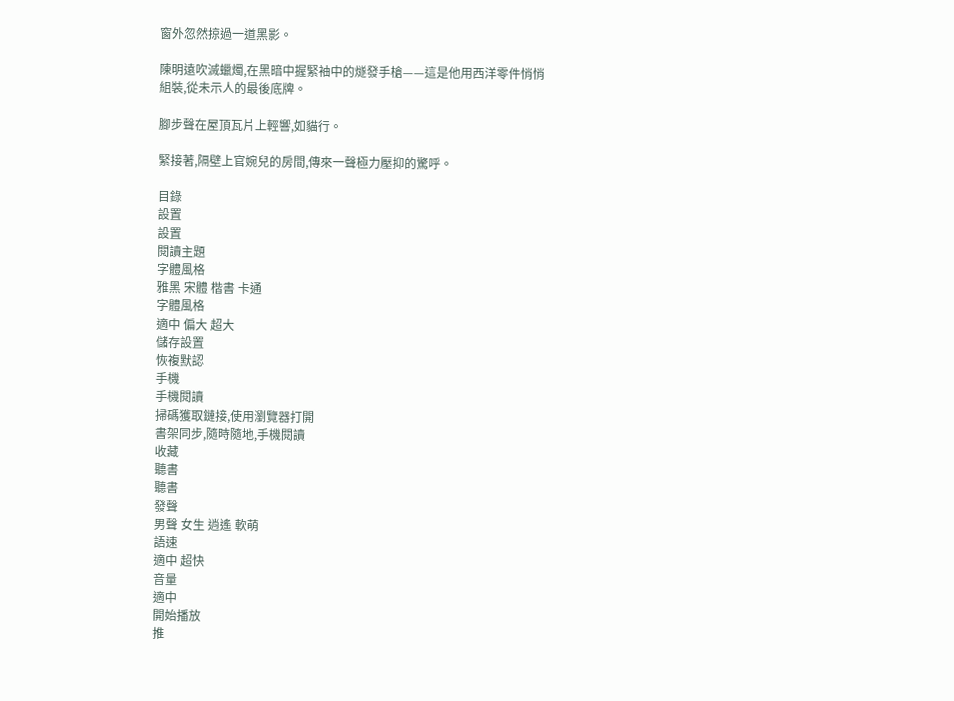窗外忽然掠過一道黑影。

陳明遠吹滅蠟燭,在黑暗中握緊袖中的燧發手槍——這是他用西洋零件悄悄組裝,從未示人的最後底牌。

腳步聲在屋頂瓦片上輕響,如貓行。

緊接著,隔壁上官婉兒的房間,傳來一聲極力壓抑的驚呼。

目錄
設置
設置
閱讀主題
字體風格
雅黑 宋體 楷書 卡通
字體風格
適中 偏大 超大
儲存設置
恢複默認
手機
手機閱讀
掃碼獲取鏈接,使用瀏覽器打開
書架同步,隨時隨地,手機閱讀
收藏
聽書
聽書
發聲
男聲 女生 逍遙 軟萌
語速
適中 超快
音量
適中
開始播放
推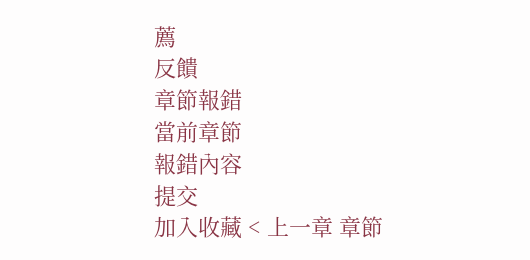薦
反饋
章節報錯
當前章節
報錯內容
提交
加入收藏 < 上一章 章節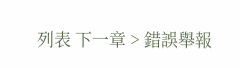列表 下一章 > 錯誤舉報